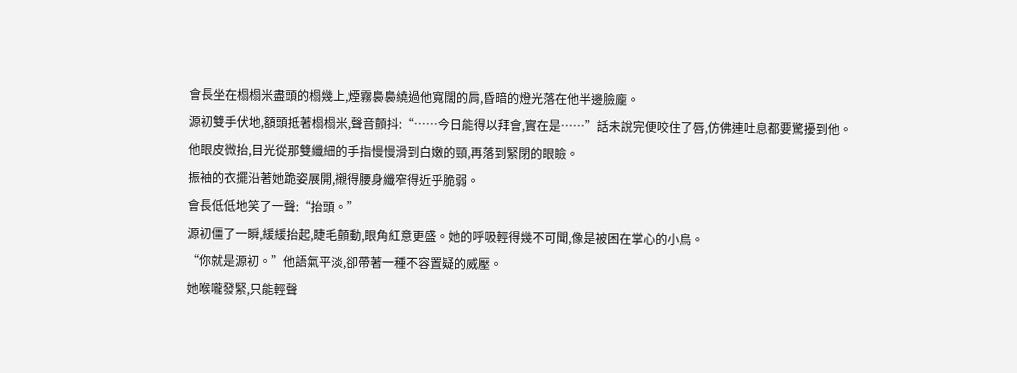會長坐在榻榻米盡頭的榻幾上,煙霧裊裊繞過他寬闊的肩,昏暗的燈光落在他半邊臉龐。
源初雙手伏地,額頭抵著榻榻米,聲音顫抖:“……今日能得以拜會,實在是……”話未說完便咬住了唇,仿佛連吐息都要驚擾到他。
他眼皮微抬,目光從那雙纖細的手指慢慢滑到白嫩的頸,再落到緊閉的眼瞼。
振袖的衣擺沿著她跪姿展開,襯得腰身纖窄得近乎脆弱。
會長低低地笑了一聲:“抬頭。”
源初僵了一瞬,緩緩抬起,睫毛顫動,眼角紅意更盛。她的呼吸輕得幾不可聞,像是被困在掌心的小鳥。
“你就是源初。”他語氣平淡,卻帶著一種不容置疑的威壓。
她喉嚨發緊,只能輕聲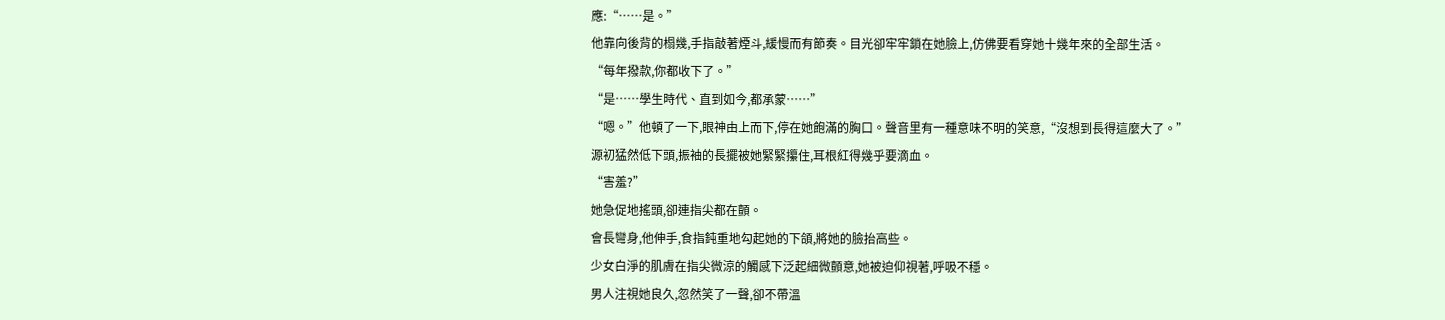應:“……是。”
他靠向後背的榻幾,手指敲著煙斗,緩慢而有節奏。目光卻牢牢鎖在她臉上,仿佛要看穿她十幾年來的全部生活。
“每年撥款,你都收下了。”
“是……學生時代、直到如今,都承蒙……”
“嗯。”他頓了一下,眼神由上而下,停在她飽滿的胸口。聲音里有一種意味不明的笑意,“沒想到長得這麼大了。”
源初猛然低下頭,振袖的長擺被她緊緊攥住,耳根紅得幾乎要滴血。
“害羞?”
她急促地搖頭,卻連指尖都在顫。
會長彎身,他伸手,食指鈍重地勾起她的下頜,將她的臉抬高些。
少女白淨的肌膚在指尖微涼的觸感下泛起細微顫意,她被迫仰視著,呼吸不穩。
男人注視她良久,忽然笑了一聲,卻不帶溫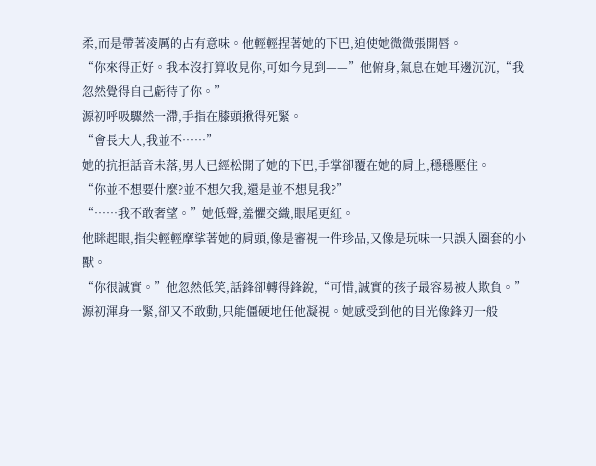柔,而是帶著凌厲的占有意味。他輕輕捏著她的下巴,迫使她微微張開唇。
“你來得正好。我本沒打算收見你,可如今見到——”他俯身,氣息在她耳邊沉沉,“我忽然覺得自己虧待了你。”
源初呼吸驟然一滯,手指在膝頭揪得死緊。
“會長大人,我並不……”
她的抗拒話音未落,男人已經松開了她的下巴,手掌卻覆在她的肩上,穩穩壓住。
“你並不想要什麼?並不想欠我,還是並不想見我?”
“……我不敢奢望。”她低聲,羞懼交織,眼尾更紅。
他眯起眼,指尖輕輕摩挲著她的肩頭,像是審視一件珍品,又像是玩味一只誤入圈套的小獸。
“你很誠實。”他忽然低笑,話鋒卻轉得鋒銳,“可惜,誠實的孩子最容易被人欺負。”
源初渾身一緊,卻又不敢動,只能僵硬地任他凝視。她感受到他的目光像鋒刃一般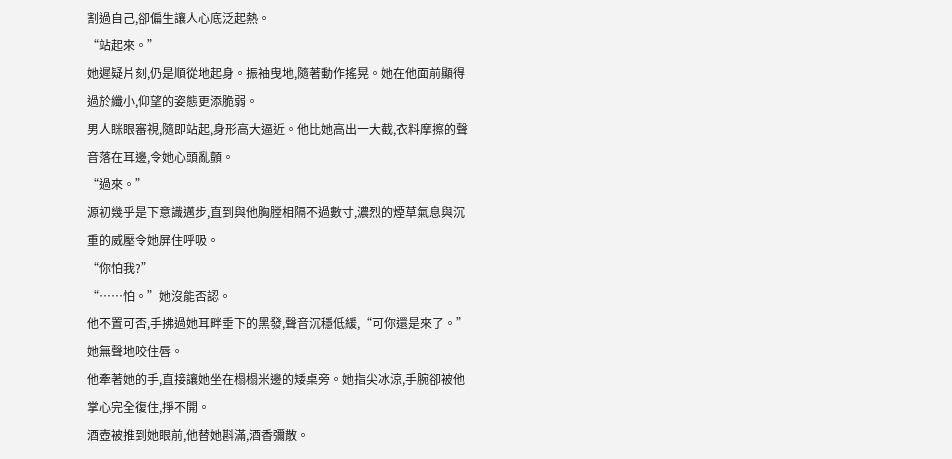割過自己,卻偏生讓人心底泛起熱。
“站起來。”
她遲疑片刻,仍是順從地起身。振袖曳地,隨著動作搖晃。她在他面前顯得過於纖小,仰望的姿態更添脆弱。
男人眯眼審視,隨即站起,身形高大逼近。他比她高出一大截,衣料摩擦的聲音落在耳邊,令她心頭亂顫。
“過來。”
源初幾乎是下意識邁步,直到與他胸膛相隔不過數寸,濃烈的煙草氣息與沉重的威壓令她屏住呼吸。
“你怕我?”
“……怕。”她沒能否認。
他不置可否,手拂過她耳畔垂下的黑發,聲音沉穩低緩,“可你還是來了。”
她無聲地咬住唇。
他牽著她的手,直接讓她坐在榻榻米邊的矮桌旁。她指尖冰涼,手腕卻被他掌心完全復住,掙不開。
酒壺被推到她眼前,他替她斟滿,酒香彌散。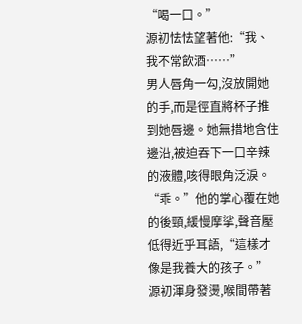“喝一口。”
源初怯怯望著他:“我、我不常飲酒……”
男人唇角一勾,沒放開她的手,而是徑直將杯子推到她唇邊。她無措地含住邊沿,被迫吞下一口辛辣的液體,咳得眼角泛淚。
“乖。”他的掌心覆在她的後頸,緩慢摩挲,聲音壓低得近乎耳語,“這樣才像是我養大的孩子。”
源初渾身發燙,喉間帶著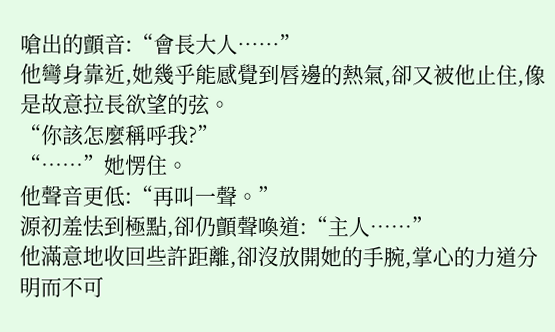嗆出的顫音:“會長大人……”
他彎身靠近,她幾乎能感覺到唇邊的熱氣,卻又被他止住,像是故意拉長欲望的弦。
“你該怎麼稱呼我?”
“……”她愣住。
他聲音更低:“再叫一聲。”
源初羞怯到極點,卻仍顫聲喚道:“主人……”
他滿意地收回些許距離,卻沒放開她的手腕,掌心的力道分明而不可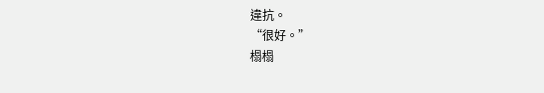違抗。
“很好。”
榻榻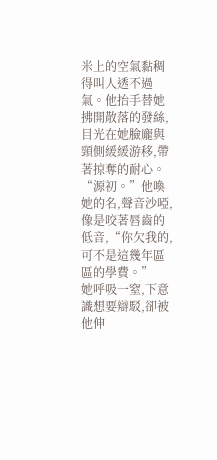米上的空氣黏稠得叫人透不過氣。他抬手替她拂開散落的發絲,目光在她臉龐與頸側緩緩游移,帶著掠奪的耐心。
“源初。”他喚她的名,聲音沙啞,像是咬著唇齒的低音,“你欠我的,可不是這幾年區區的學費。”
她呼吸一窒,下意識想要辯駁,卻被他伸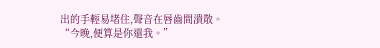出的手輕易堵住,聲音在唇齒間潰散。
“今晚,便算是你還我。”